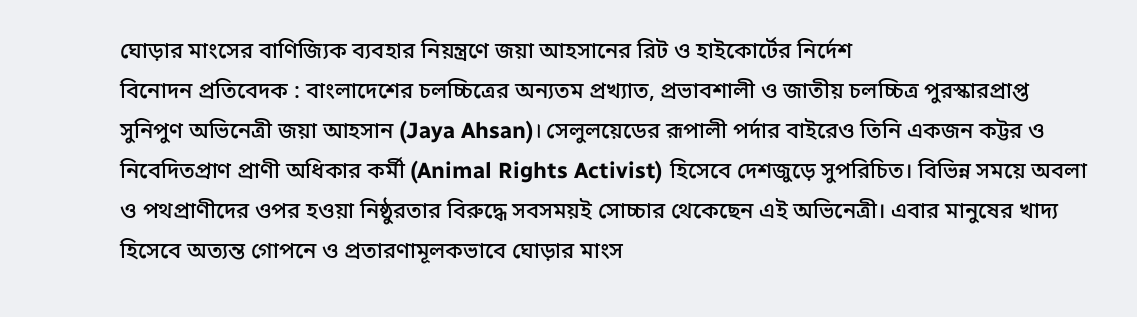ঘোড়ার মাংসের বাণিজ্যিক ব্যবহার নিয়ন্ত্রণে জয়া আহসানের রিট ও হাইকোর্টের নির্দেশ
বিনোদন প্রতিবেদক : বাংলাদেশের চলচ্চিত্রের অন্যতম প্রখ্যাত, প্রভাবশালী ও জাতীয় চলচ্চিত্র পুরস্কারপ্রাপ্ত সুনিপুণ অভিনেত্রী জয়া আহসান (Jaya Ahsan)। সেলুলয়েডের রূপালী পর্দার বাইরেও তিনি একজন কট্টর ও নিবেদিতপ্রাণ প্রাণী অধিকার কর্মী (Animal Rights Activist) হিসেবে দেশজুড়ে সুপরিচিত। বিভিন্ন সময়ে অবলা ও পথপ্রাণীদের ওপর হওয়া নিষ্ঠুরতার বিরুদ্ধে সবসময়ই সোচ্চার থেকেছেন এই অভিনেত্রী। এবার মানুষের খাদ্য হিসেবে অত্যন্ত গোপনে ও প্রতারণামূলকভাবে ঘোড়ার মাংস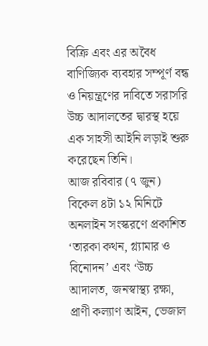বিক্রি এবং এর অবৈধ বাণিজ্যিক ব্যবহার সম্পূর্ণ বন্ধ ও নিয়ন্ত্রণের দাবিতে সরাসরি উচ্চ আদালতের দ্বারস্থ হয়ে এক সাহসী আইনি লড়াই শুরু করেছেন তিনি।
আজ রবিবার (৭ জুন) বিকেল ৪টা ১২ মিনিটে অনলাইন সংস্করণে প্রকাশিত ‘তারকা কথন, গ্ল্যামার ও বিনোদন’ এবং ‘উচ্চ আদালত, জনস্বাস্থ্য রক্ষা, প্রাণী কল্যাণ আইন, ভেজাল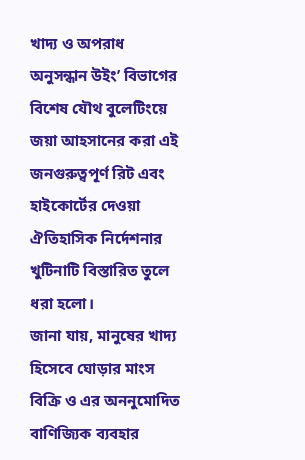খাদ্য ও অপরাধ অনুসন্ধান উইং’ বিভাগের বিশেষ যৌথ বুলেটিংয়ে জয়া আহসানের করা এই জনগুরুত্বপূর্ণ রিট এবং হাইকোর্টের দেওয়া ঐতিহাসিক নির্দেশনার খুটিনাটি বিস্তারিত তুলে ধরা হলো।
জানা যায়, মানুষের খাদ্য হিসেবে ঘোড়ার মাংস বিক্রি ও এর অননুমোদিত বাণিজ্যিক ব্যবহার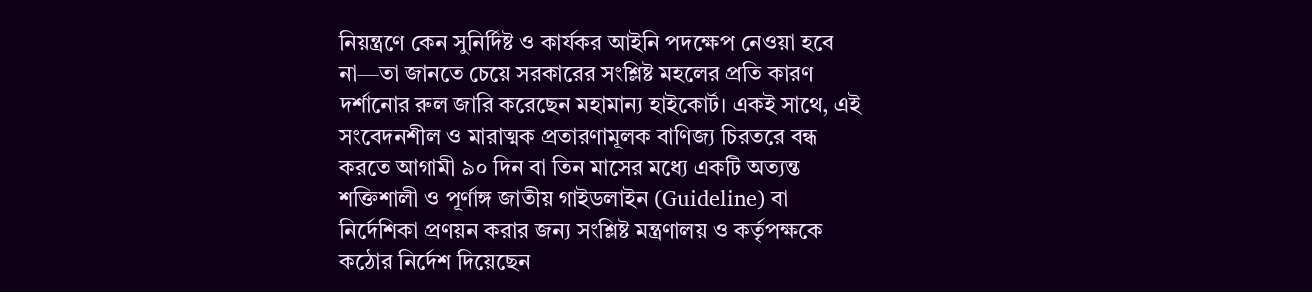নিয়ন্ত্রণে কেন সুনির্দিষ্ট ও কার্যকর আইনি পদক্ষেপ নেওয়া হবে না—তা জানতে চেয়ে সরকারের সংশ্লিষ্ট মহলের প্রতি কারণ দর্শানোর রুল জারি করেছেন মহামান্য হাইকোর্ট। একই সাথে, এই সংবেদনশীল ও মারাত্মক প্রতারণামূলক বাণিজ্য চিরতরে বন্ধ করতে আগামী ৯০ দিন বা তিন মাসের মধ্যে একটি অত্যন্ত শক্তিশালী ও পূর্ণাঙ্গ জাতীয় গাইডলাইন (Guideline) বা নির্দেশিকা প্রণয়ন করার জন্য সংশ্লিষ্ট মন্ত্রণালয় ও কর্তৃপক্ষকে কঠোর নির্দেশ দিয়েছেন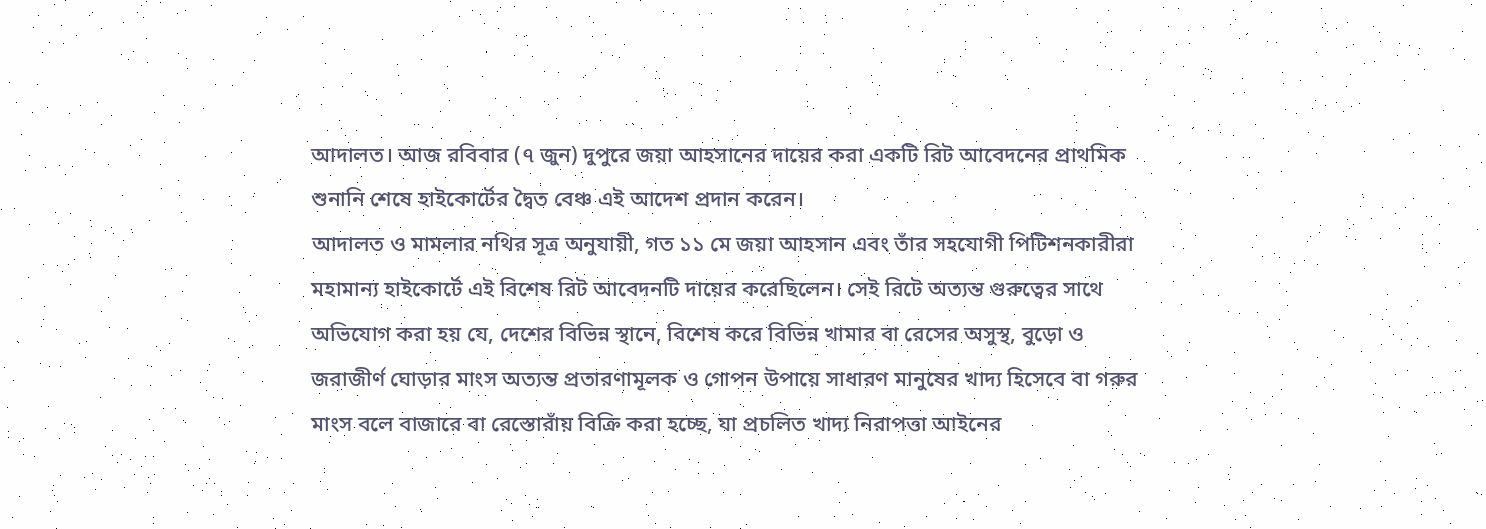আদালত। আজ রবিবার (৭ জুন) দুপুরে জয়া আহসানের দায়ের করা একটি রিট আবেদনের প্রাথমিক শুনানি শেষে হাইকোর্টের দ্বৈত বেঞ্চ এই আদেশ প্রদান করেন।
আদালত ও মামলার নথির সূত্র অনুযায়ী, গত ১১ মে জয়া আহসান এবং তাঁর সহযোগী পিটিশনকারীরা মহামান্য হাইকোর্টে এই বিশেষ রিট আবেদনটি দায়ের করেছিলেন। সেই রিটে অত্যন্ত গুরুত্বের সাথে অভিযোগ করা হয় যে, দেশের বিভিন্ন স্থানে, বিশেষ করে বিভিন্ন খামার বা রেসের অসুস্থ, বুড়ো ও জরাজীর্ণ ঘোড়ার মাংস অত্যন্ত প্রতারণামূলক ও গোপন উপায়ে সাধারণ মানুষের খাদ্য হিসেবে বা গরুর মাংস বলে বাজারে বা রেস্তোরাঁয় বিক্রি করা হচ্ছে, যা প্রচলিত খাদ্য নিরাপত্তা আইনের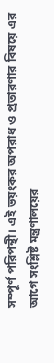সম্পূর্ণ পরিপন্থী। এই ভয়ংকর অপরাধ ও প্রতারণার বিষয়ে এর আগে সংশ্লিষ্ট মন্ত্রণালয়ের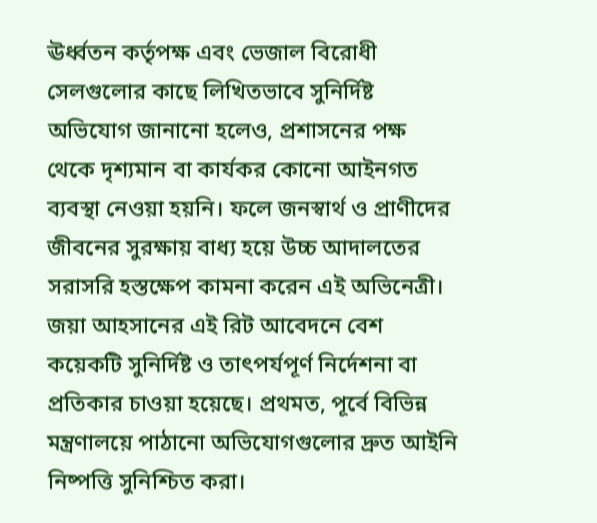ঊর্ধ্বতন কর্তৃপক্ষ এবং ভেজাল বিরোধী সেলগুলোর কাছে লিখিতভাবে সুনির্দিষ্ট অভিযোগ জানানো হলেও, প্রশাসনের পক্ষ থেকে দৃশ্যমান বা কার্যকর কোনো আইনগত ব্যবস্থা নেওয়া হয়নি। ফলে জনস্বার্থ ও প্রাণীদের জীবনের সুরক্ষায় বাধ্য হয়ে উচ্চ আদালতের সরাসরি হস্তক্ষেপ কামনা করেন এই অভিনেত্রী।
জয়া আহসানের এই রিট আবেদনে বেশ কয়েকটি সুনির্দিষ্ট ও তাৎপর্যপূর্ণ নির্দেশনা বা প্রতিকার চাওয়া হয়েছে। প্রথমত, পূর্বে বিভিন্ন মন্ত্রণালয়ে পাঠানো অভিযোগগুলোর দ্রুত আইনি নিষ্পত্তি সুনিশ্চিত করা।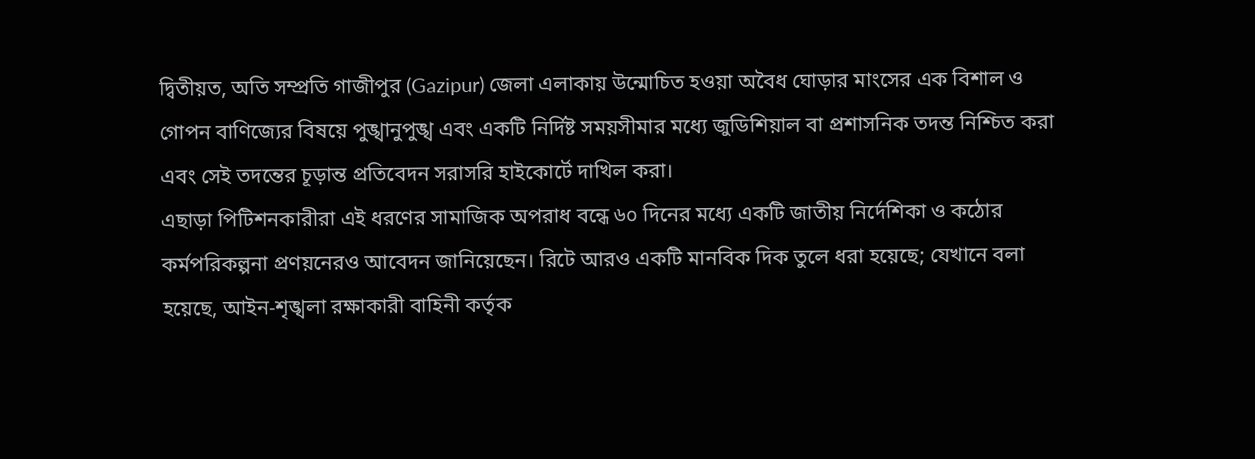দ্বিতীয়ত, অতি সম্প্রতি গাজীপুর (Gazipur) জেলা এলাকায় উন্মোচিত হওয়া অবৈধ ঘোড়ার মাংসের এক বিশাল ও গোপন বাণিজ্যের বিষয়ে পুঙ্খানুপুঙ্খ এবং একটি নির্দিষ্ট সময়সীমার মধ্যে জুডিশিয়াল বা প্রশাসনিক তদন্ত নিশ্চিত করা এবং সেই তদন্তের চূড়ান্ত প্রতিবেদন সরাসরি হাইকোর্টে দাখিল করা।
এছাড়া পিটিশনকারীরা এই ধরণের সামাজিক অপরাধ বন্ধে ৬০ দিনের মধ্যে একটি জাতীয় নির্দেশিকা ও কঠোর কর্মপরিকল্পনা প্রণয়নেরও আবেদন জানিয়েছেন। রিটে আরও একটি মানবিক দিক তুলে ধরা হয়েছে; যেখানে বলা হয়েছে, আইন-শৃঙ্খলা রক্ষাকারী বাহিনী কর্তৃক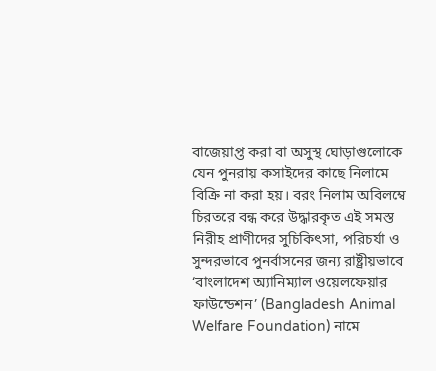বাজেয়াপ্ত করা বা অসুস্থ ঘোড়াগুলোকে যেন পুনরায় কসাইদের কাছে নিলামে বিক্রি না করা হয়। বরং নিলাম অবিলম্বে চিরতরে বন্ধ করে উদ্ধারকৃত এই সমস্ত নিরীহ প্রাণীদের সুচিকিৎসা, পরিচর্যা ও সুন্দরভাবে পুনর্বাসনের জন্য রাষ্ট্রীয়ভাবে ‘বাংলাদেশ অ্যানিম্যাল ওয়েলফেয়ার ফাউন্ডেশন’ (Bangladesh Animal Welfare Foundation) নামে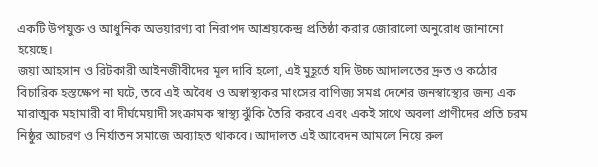একটি উপযুক্ত ও আধুনিক অভয়ারণ্য বা নিরাপদ আশ্রয়কেন্দ্র প্রতিষ্ঠা করার জোরালো অনুরোধ জানানো হয়েছে।
জয়া আহসান ও রিটকারী আইনজীবীদের মূল দাবি হলো, এই মুহূর্তে যদি উচ্চ আদালতের দ্রুত ও কঠোর বিচারিক হস্তক্ষেপ না ঘটে, তবে এই অবৈধ ও অস্বাস্থ্যকর মাংসের বাণিজ্য সমগ্র দেশের জনস্বাস্থ্যের জন্য এক মারাত্মক মহামারী বা দীর্ঘমেয়াদী সংক্রামক স্বাস্থ্য ঝুঁকি তৈরি করবে এবং একই সাথে অবলা প্রাণীদের প্রতি চরম নিষ্ঠুর আচরণ ও নির্যাতন সমাজে অব্যাহত থাকবে। আদালত এই আবেদন আমলে নিয়ে রুল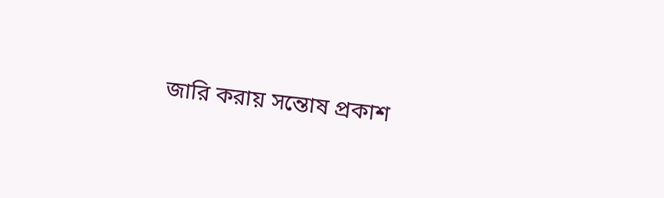জারি করায় সন্তোষ প্রকাশ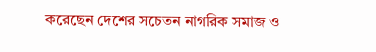করেছেন দেশের সচেতন নাগরিক সমাজ ও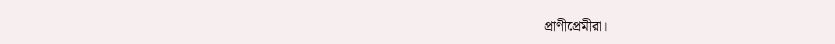প্রাণীপ্রেমীরা।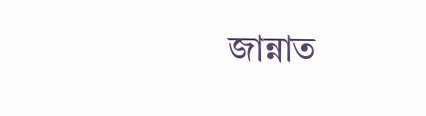জান্নাত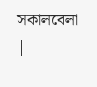সকালবেলা
|